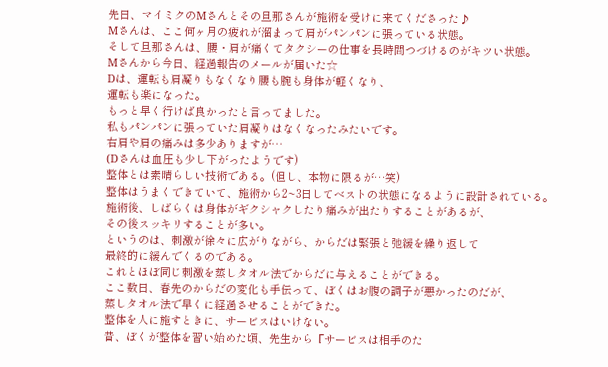先日、マイミクのMさんとその旦那さんが施術を受けに来てくださった♪
Mさんは、ここ何ヶ月の疲れが溜まって肩がパンパンに張っている状態。
そして旦那さんは、腰・肩が痛くてタクシーの仕事を長時間つづけるのがキツい状態。
Mさんから今日、経過報告のメールが届いた☆
Dは、運転も肩凝りもなくなり腰も腕も身体が軽くなり、
運転も楽になった。
もっと早く行けば良かったと言ってました。
私もパンパンに張っていた肩凝りはなくなったみたいです。
右肩や肩の痛みは多少ありますが…
(Dさんは血圧も少し下がったようです)
整体とは素晴らしい技術である。(但し、本物に限るが…笑)
整体はうまくできていて、施術から2~3日してベストの状態になるように設計されている。
施術後、しばらくは身体がギクシャクしたり痛みが出たりすることがあるが、
その後スッキリすることが多い。
というのは、刺激が徐々に広がりながら、からだは緊張と弛緩を繰り返して
最終的に緩んでくるのである。
これとほぼ同じ刺激を蒸しタオル法でからだに与えることができる。
ここ数日、春先のからだの変化も手伝って、ぼくはお腹の調子が悪かったのだが、
蒸しタオル法で早くに経過させることができた。
整体を人に施すときに、サービスはいけない。
昔、ぼくが整体を習い始めた頃、先生から『サービスは相手のた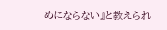めにならない』と教えられ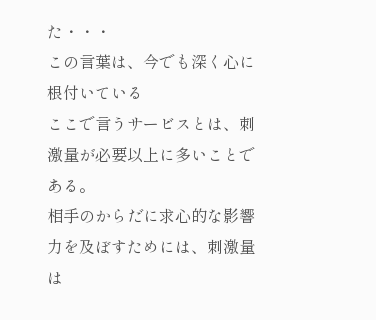た・・・
この言葉は、今でも深く心に根付いている
ここで言うサービスとは、刺激量が必要以上に多いことである。
相手のからだに求心的な影響力を及ぼすためには、刺激量は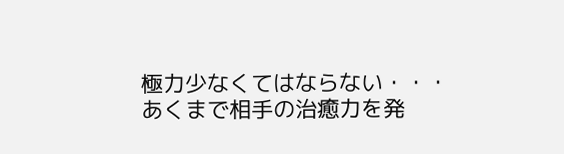極力少なくてはならない・・・
あくまで相手の治癒力を発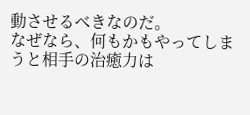動させるべきなのだ。
なぜなら、何もかもやってしまうと相手の治癒力は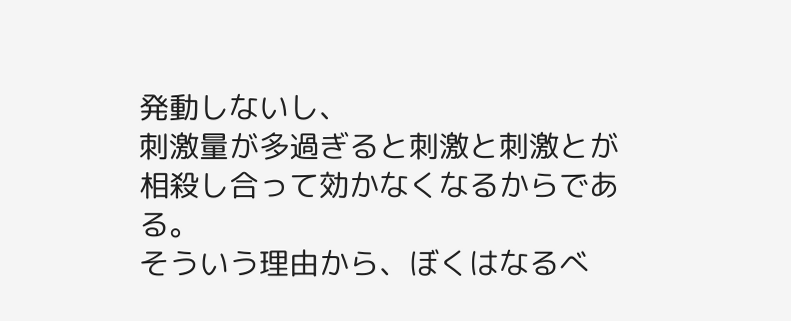発動しないし、
刺激量が多過ぎると刺激と刺激とが相殺し合って効かなくなるからである。
そういう理由から、ぼくはなるべ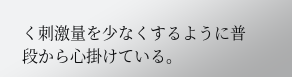く刺激量を少なくするように普段から心掛けている。